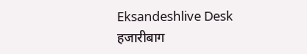Eksandeshlive Desk
हजारीबाग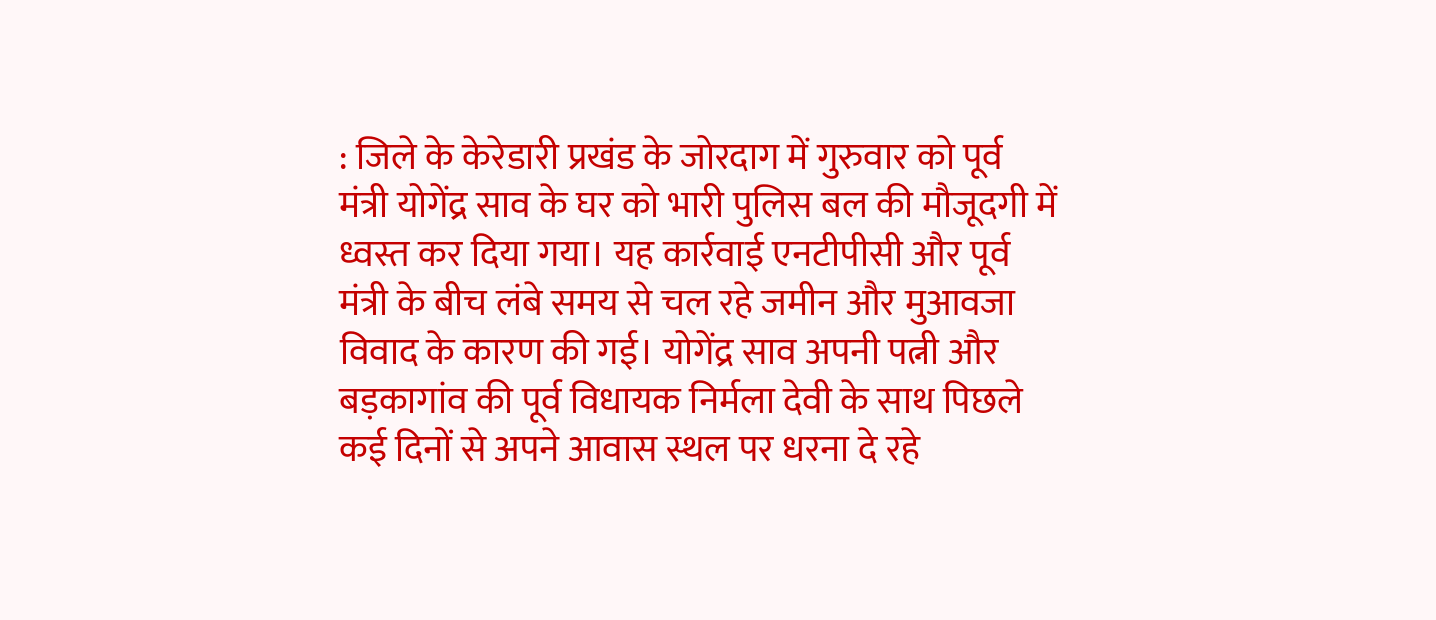: जिले के केरेडारी प्रखंड के जोरदाग में गुरुवार को पूर्व मंत्री योगेंद्र साव के घर को भारी पुलिस बल की मौजूदगी में ध्वस्त कर दिया गया। यह कार्रवाई एनटीपीसी और पूर्व मंत्री के बीच लंबे समय से चल रहे जमीन और मुआवजा विवाद के कारण की गई। योगेंद्र साव अपनी पत्नी और बड़कागांव की पूर्व विधायक निर्मला देवी के साथ पिछले कई दिनों से अपने आवास स्थल पर धरना दे रहे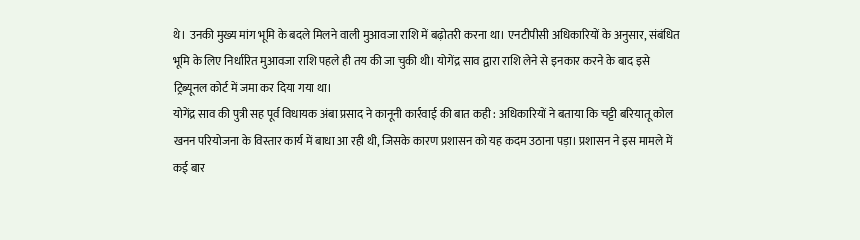थे। उनकी मुख्य मांग भूमि के बदले मिलने वाली मुआवजा राशि में बढ़ोतरी करना था। एनटीपीसी अधिकारियों के अनुसार, संबंधित भूमि के लिए निर्धारित मुआवजा राशि पहले ही तय की जा चुकी थी। योगेंद्र साव द्वारा राशि लेने से इनकार करने के बाद इसे ट्रिब्यूनल कोर्ट में जमा कर दिया गया था।
योगेंद्र साव की पुत्री सह पूर्व विधायक अंबा प्रसाद ने कानूनी कार्रवाई की बात कही : अधिकारियों ने बताया कि चट्टी बरियातू कोल खनन परियोजना के विस्तार कार्य में बाधा आ रही थी, जिसके कारण प्रशासन को यह कदम उठाना पड़ा। प्रशासन ने इस मामले में कई बार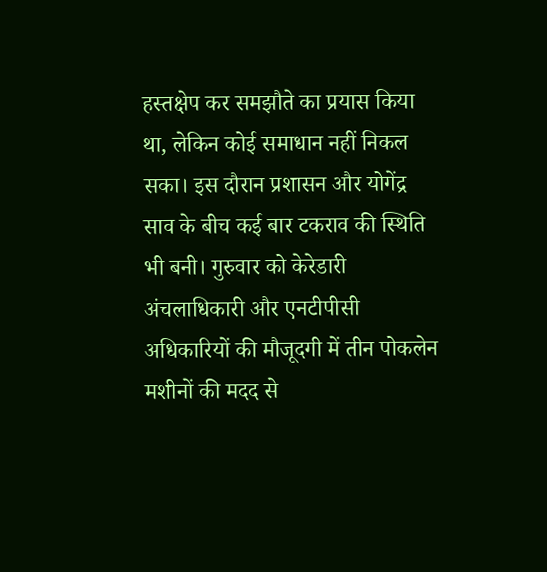हस्तक्षेप कर समझौते का प्रयास किया था, लेकिन कोई समाधान नहीं निकल सका। इस दौरान प्रशासन और योगेंद्र साव के बीच कई बार टकराव की स्थिति भी बनी। गुरुवार को केरेडारी अंचलाधिकारी और एनटीपीसी अधिकारियों की मौजूदगी में तीन पोकलेन मशीनों की मदद से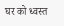घर को ध्वस्त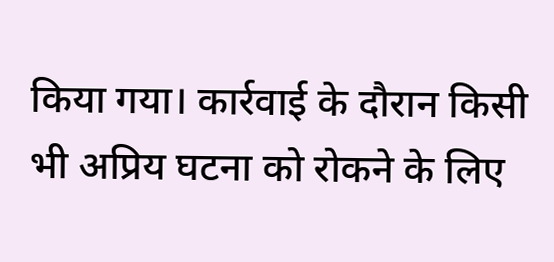किया गया। कार्रवाई के दौरान किसी भी अप्रिय घटना को रोकने के लिए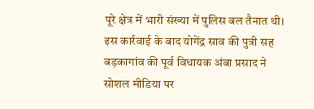पूरे क्षेत्र में भारी संख्या में पुलिस बल तैनात थी। इस कार्रवाई के बाद योगेंद्र साव की पुत्री सह बड़कागांव की पूर्व विधायक अंबा प्रसाद ने सोशल मीडिया पर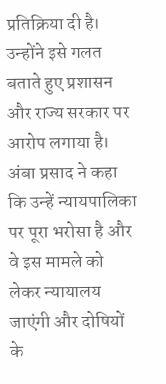प्रतिक्रिया दी है। उन्होंने इसे गलत बताते हुए प्रशासन और राज्य सरकार पर आरोप लगाया है। अंबा प्रसाद ने कहा कि उन्हें न्यायपालिका पर पूरा भरोसा है और वे इस मामले को लेकर न्यायालय जाएंगी और दोषियों के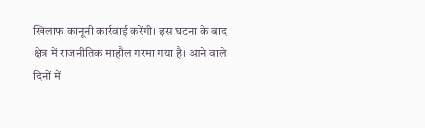खिलाफ कानूनी कार्रवाई करेंगी। इस घटना के बाद क्षेत्र में राजनीतिक माहौल गरमा गया है। आने वाले दिनों में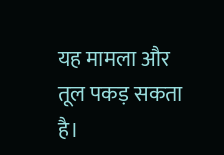यह मामला और तूल पकड़ सकता है।